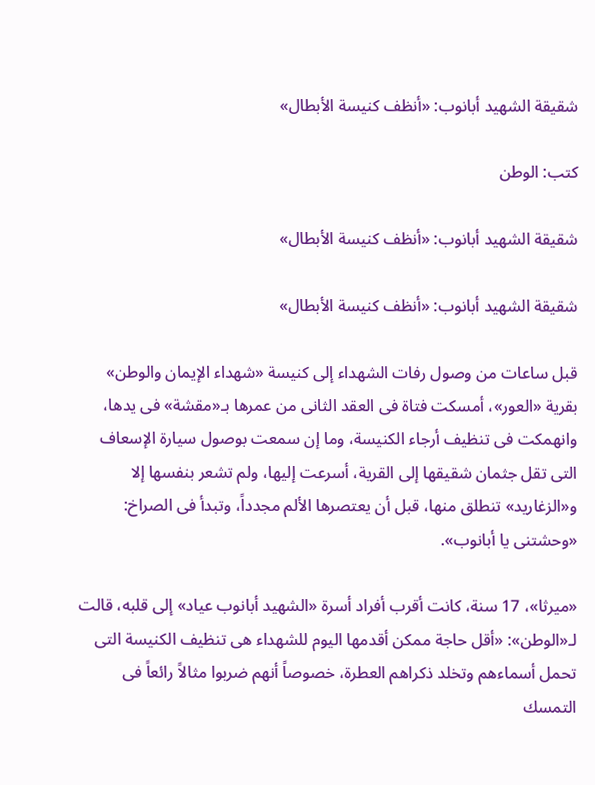شقيقة الشهيد أبانوب: «أنظف كنيسة الأبطال»

كتب: الوطن

شقيقة الشهيد أبانوب: «أنظف كنيسة الأبطال»

شقيقة الشهيد أبانوب: «أنظف كنيسة الأبطال»

قبل ساعات من وصول رفات الشهداء إلى كنيسة «شهداء الإيمان والوطن» بقرية «العور»، أمسكت فتاة فى العقد الثانى من عمرها بـ«مقشة» فى يدها، وانهمكت فى تنظيف أرجاء الكنيسة، وما إن سمعت بوصول سيارة الإسعاف التى تقل جثمان شقيقها إلى القرية، أسرعت إليها، ولم تشعر بنفسها إلا و«الزغاريد» تنطلق منها، قبل أن يعتصرها الألم مجدداً، وتبدأ فى الصراخ: «وحشتنى يا أبانوب».

«ميرثا»، 17 سنة، كانت أقرب أفراد أسرة «الشهيد أبانوب عياد» إلى قلبه، قالت لـ«الوطن»: «أقل حاجة ممكن أقدمها اليوم للشهداء هى تنظيف الكنيسة التى تحمل أسماءهم وتخلد ذكراهم العطرة، خصوصاً أنهم ضربوا مثالاً رائعاً فى التمسك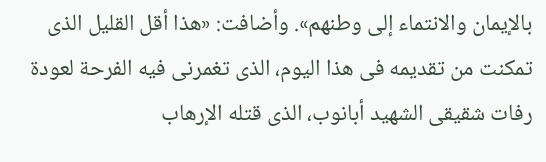بالإيمان والانتماء إلى وطنهم». وأضافت: «هذا أقل القليل الذى تمكنت من تقديمه فى هذا اليوم، الذى تغمرنى فيه الفرحة لعودة رفات شقيقى الشهيد أبانوب، الذى قتله الإرهاب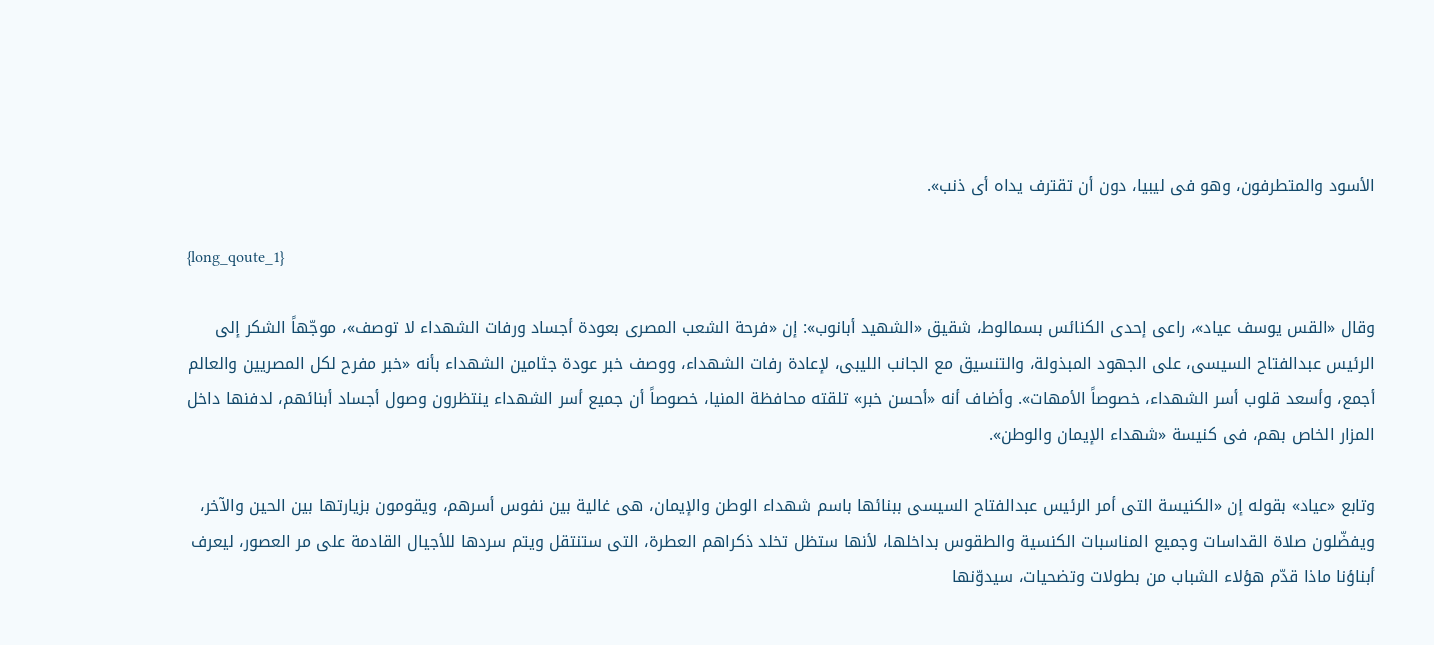الأسود والمتطرفون، وهو فى ليبيا، دون أن تقترف يداه أى ذنب».

{long_qoute_1}

وقال «القس يوسف عياد»، راعى إحدى الكنائس بسمالوط، شقيق «الشهيد أبانوب»: إن «فرحة الشعب المصرى بعودة أجساد ورفات الشهداء لا توصف»، موجّهاً الشكر إلى الرئيس عبدالفتاح السيسى، على الجهود المبذولة، والتنسيق مع الجانب الليبى، لإعادة رفات الشهداء، ووصف خبر عودة جثامين الشهداء بأنه «خبر مفرح لكل المصريين والعالم أجمع، وأسعد قلوب أسر الشهداء، خصوصاً الأمهات». وأضاف أنه «أحسن خبر» تلقته محافظة المنيا، خصوصاً أن جميع أسر الشهداء ينتظرون وصول أجساد أبنائهم، لدفنها داخل المزار الخاص بهم، فى كنيسة «شهداء الإيمان والوطن».

وتابع «عياد» بقوله إن «الكنيسة التى أمر الرئيس عبدالفتاح السيسى ببنائها باسم شهداء الوطن والإيمان، هى غالية بين نفوس أسرهم، ويقومون بزيارتها بين الحين والآخر، ويفضّلون صلاة القداسات وجميع المناسبات الكنسية والطقوس بداخلها، لأنها ستظل تخلد ذكراهم العطرة، التى ستنتقل ويتم سردها للأجيال القادمة على مر العصور، ليعرف أبناؤنا ماذا قدّم هؤلاء الشباب من بطولات وتضحيات، سيدوّنها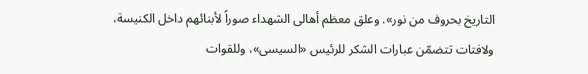التاريخ بحروف من نور». وعلق معظم أهالى الشهداء صوراً لأبنائهم داخل الكنيسة، ولافتات تتضمّن عبارات الشكر للرئيس «السيسى»، وللقوات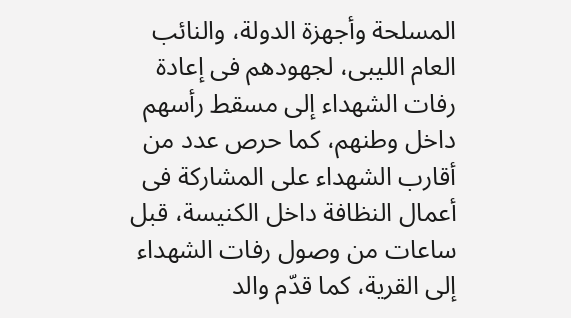المسلحة وأجهزة الدولة، والنائب العام الليبى، لجهودهم فى إعادة رفات الشهداء إلى مسقط رأسهم داخل وطنهم، كما حرص عدد من أقارب الشهداء على المشاركة فى أعمال النظافة داخل الكنيسة، قبل ساعات من وصول رفات الشهداء إلى القرية، كما قدّم والد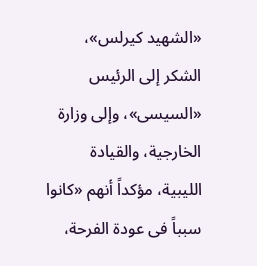«الشهيد كيرلس»، الشكر إلى الرئيس «السيسى»، وإلى وزارة الخارجية، والقيادة الليبية، مؤكداً أنهم «كانوا سبباً فى عودة الفرحة،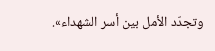وتجدّد الأمل بين أسر الشهداء».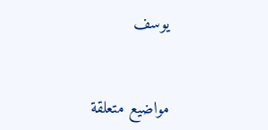يوسف


مواضيع متعلقة